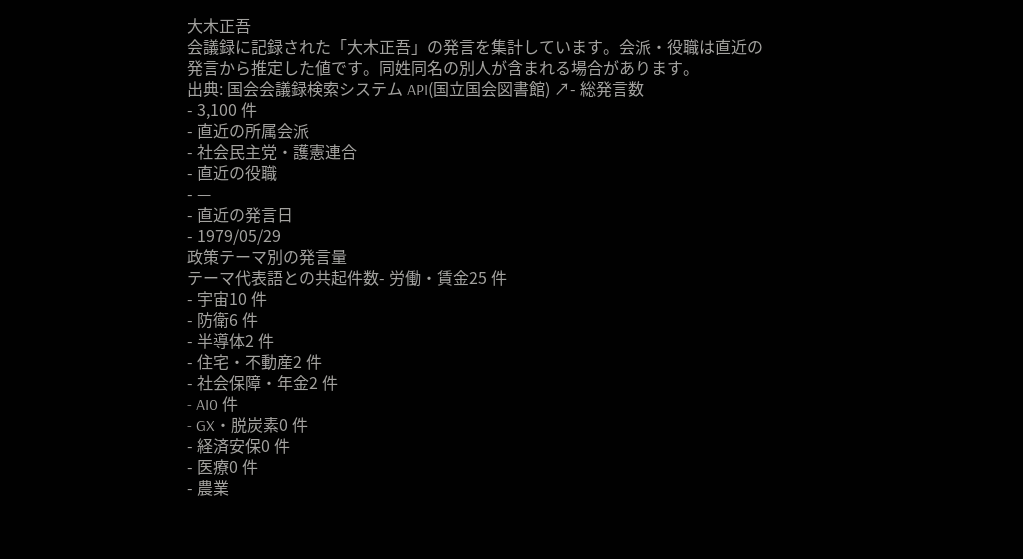大木正吾
会議録に記録された「大木正吾」の発言を集計しています。会派・役職は直近の発言から推定した値です。同姓同名の別人が含まれる場合があります。
出典: 国会会議録検索システム API(国立国会図書館) ↗- 総発言数
- 3,100 件
- 直近の所属会派
- 社会民主党・護憲連合
- 直近の役職
- —
- 直近の発言日
- 1979/05/29
政策テーマ別の発言量
テーマ代表語との共起件数- 労働・賃金25 件
- 宇宙10 件
- 防衛6 件
- 半導体2 件
- 住宅・不動産2 件
- 社会保障・年金2 件
- AI0 件
- GX・脱炭素0 件
- 経済安保0 件
- 医療0 件
- 農業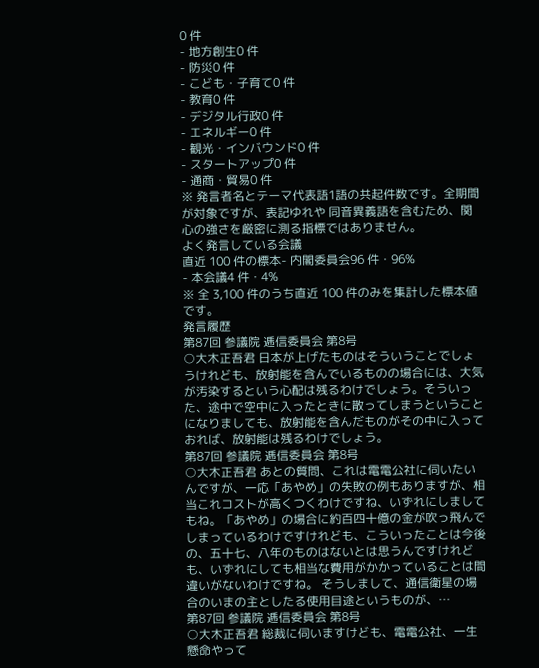0 件
- 地方創生0 件
- 防災0 件
- こども・子育て0 件
- 教育0 件
- デジタル行政0 件
- エネルギー0 件
- 観光・インバウンド0 件
- スタートアップ0 件
- 通商・貿易0 件
※ 発言者名とテーマ代表語1語の共起件数です。全期間が対象ですが、表記ゆれや 同音異義語を含むため、関心の強さを厳密に測る指標ではありません。
よく発言している会議
直近 100 件の標本- 内閣委員会96 件・96%
- 本会議4 件・4%
※ 全 3,100 件のうち直近 100 件のみを集計した標本値です。
発言履歴
第87回 参議院 逓信委員会 第8号
○大木正吾君 日本が上げたものはそういうことでしょうけれども、放射能を含んでいるものの場合には、大気が汚染するという心配は残るわけでしょう。そういった、途中で空中に入ったときに散ってしまうということになりましても、放射能を含んだものがその中に入っておれば、放射能は残るわけでしょう。
第87回 参議院 逓信委員会 第8号
○大木正吾君 あとの質問、これは電電公社に伺いたいんですが、一応「あやめ」の失敗の例もありますが、相当これコストが高くつくわけですね、いずれにしましてもね。「あやめ」の場合に約百四十億の金が吹っ飛んでしまっているわけですけれども、こういったことは今後の、五十七、八年のものはないとは思うんですけれども、いずれにしても相当な費用がかかっていることは間違いがないわけですね。 そうしまして、通信衛星の場合のいまの主としたる使用目途というものが、…
第87回 参議院 逓信委員会 第8号
○大木正吾君 総裁に伺いますけども、電電公社、一生懸命やって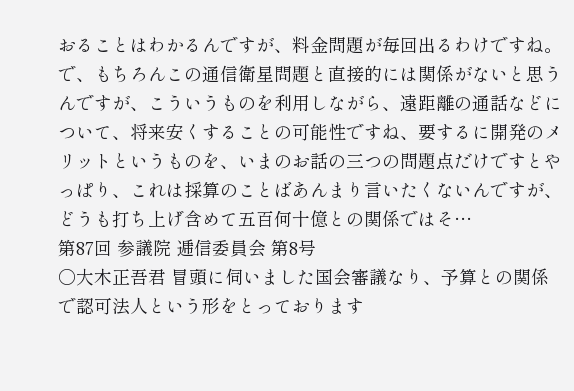おることはわかるんですが、料金問題が毎回出るわけですね。で、もちろんこの通信衛星問題と直接的には関係がないと思うんですが、こういうものを利用しながら、遠距離の通話などについて、将来安くすることの可能性ですね、要するに開発のメリットというものを、いまのお話の三つの問題点だけですとやっぱり、これは採算のことばあんまり言いたくないんですが、どうも打ち上げ含めて五百何十億との関係ではそ…
第87回 参議院 逓信委員会 第8号
○大木正吾君 冒頭に伺いました国会審議なり、予算との関係で認可法人という形をとっております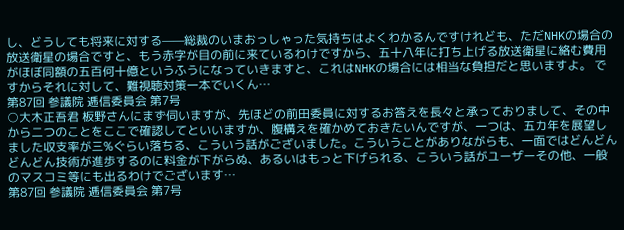し、どうしても将来に対する——総裁のいまおっしゃった気持ちはよくわかるんですけれども、ただNHKの場合の放送衛星の場合ですと、もう赤字が目の前に来ているわけですから、五十八年に打ち上げる放送衛星に絡む費用がほぼ同額の五百何十億というふうになっていきますと、これはNHKの場合には相当な負担だと思いますよ。 ですからそれに対して、難視聴対策一本でいくん…
第87回 参議院 逓信委員会 第7号
○大木正吾君 板野さんにまず伺いますが、先ほどの前田委員に対するお答えを長々と承っておりまして、その中から二つのことをここで確認してといいますか、腹構えを確かめておきたいんですが、一つは、五カ年を展望しました収支率が三%ぐらい落ちる、こういう話がございました。こういうことがありながらも、一面ではどんどんどんどん技術が進歩するのに料金が下がらぬ、あるいはもっと下げられる、こういう話がユーザーその他、一般のマスコミ等にも出るわけでございます…
第87回 参議院 逓信委員会 第7号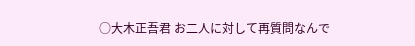○大木正吾君 お二人に対して再質問なんで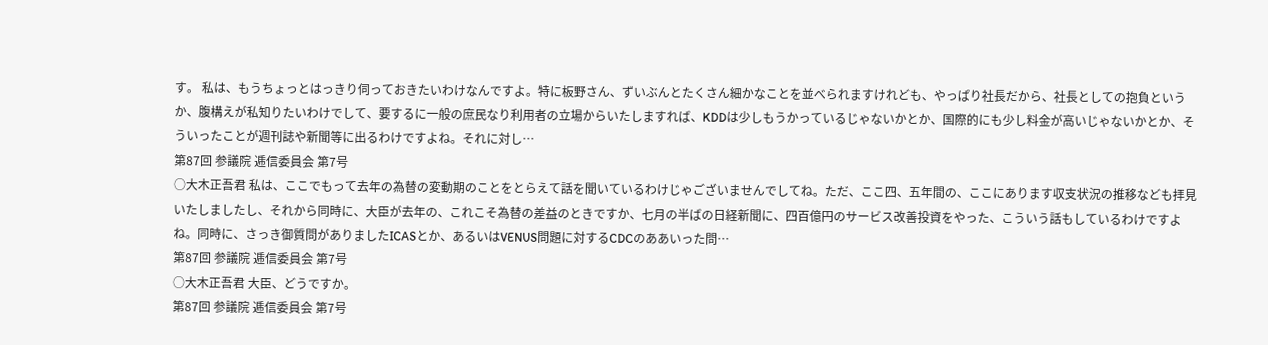す。 私は、もうちょっとはっきり伺っておきたいわけなんですよ。特に板野さん、ずいぶんとたくさん細かなことを並べられますけれども、やっぱり社長だから、社長としての抱負というか、腹構えが私知りたいわけでして、要するに一般の庶民なり利用者の立場からいたしますれば、KDDは少しもうかっているじゃないかとか、国際的にも少し料金が高いじゃないかとか、そういったことが週刊誌や新聞等に出るわけですよね。それに対し…
第87回 参議院 逓信委員会 第7号
○大木正吾君 私は、ここでもって去年の為替の変動期のことをとらえて話を聞いているわけじゃございませんでしてね。ただ、ここ四、五年間の、ここにあります収支状況の推移なども拝見いたしましたし、それから同時に、大臣が去年の、これこそ為替の差益のときですか、七月の半ばの日経新聞に、四百億円のサービス改善投資をやった、こういう話もしているわけですよね。同時に、さっき御質問がありましたICASとか、あるいはVENUS問題に対するCDCのああいった問…
第87回 参議院 逓信委員会 第7号
○大木正吾君 大臣、どうですか。
第87回 参議院 逓信委員会 第7号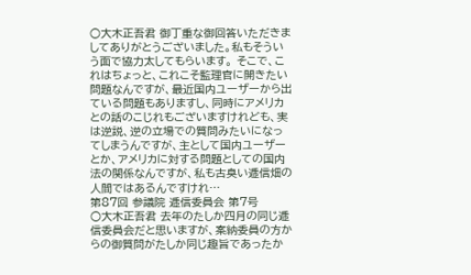○大木正吾君 御丁重な御回答いただきましてありがとうございました。私もそういう面で協力太してもらいます。 そこで、これはちょっと、これこそ監理官に開きたい問題なんですが、最近国内ユーザーから出ている問題もありますし、同時にアメリカとの話のこじれもございますけれども、実は逆説、逆の立場での質問みたいになってしまうんですが、主として国内ユーザーとか、アメリカに対する問題としての国内法の関係なんですが、私も古臭い逓信畑の人間ではあるんですけれ…
第87回 参議院 逓信委員会 第7号
○大木正吾君 去年のたしか四月の同じ逓信委員会だと思いますが、案納委員の方からの御質問がたしか同じ趣旨であったか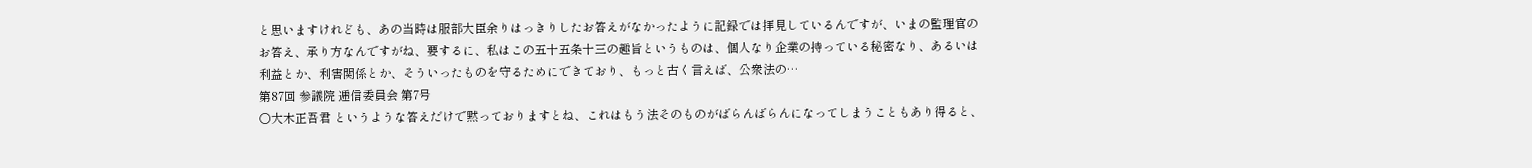と思いますけれども、あの当時は服部大臣余りはっきりしたお答えがなかったように記録では拝見しているんですが、いまの監理官のお答え、承り方なんですがね、要するに、私はこの五十五条十三の趣旨というものは、個人なり企業の持っている秘密なり、あるいは利益とか、利害関係とか、そういったものを守るためにできており、もっと古く言えば、公衆法の…
第87回 参議院 逓信委員会 第7号
○大木正吾君 というような答えだけで黙っておりますとね、これはもう法そのものがばらんばらんになってしまうこともあり得ると、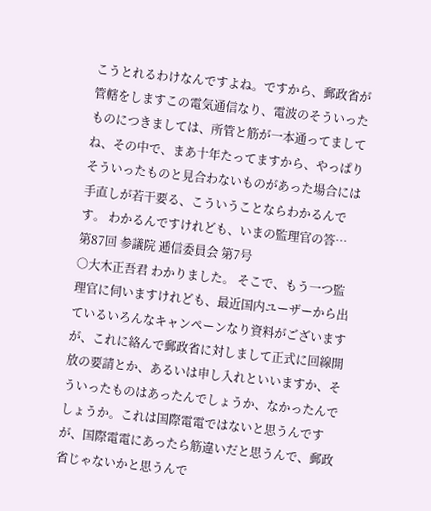こうとれるわけなんですよね。ですから、郵政省が管轄をしますこの電気通信なり、電波のそういったものにつきましては、所管と筋が一本通ってましてね、その中で、まあ十年たってますから、やっぱりそういったものと見合わないものがあった場合には手直しが若干要る、こういうことならわかるんです。 わかるんですけれども、いまの監理官の答…
第87回 参議院 逓信委員会 第7号
○大木正吾君 わかりました。 そこで、もう一つ監理官に伺いますけれども、最近国内ユーザーから出ているいろんなキャンペーンなり資料がございますが、これに絡んで郵政省に対しまして正式に回線開放の要請とか、あるいは申し入れといいますか、そういったものはあったんでしょうか、なかったんでしょうか。これは国際電電ではないと思うんですが、国際電電にあったら筋違いだと思うんで、郵政省じゃないかと思うんで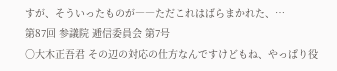すが、そういったものが――ただこれはばらまかれた、…
第87回 参議院 逓信委員会 第7号
○大木正吾君 その辺の対応の仕方なんですけどもね、やっぱり役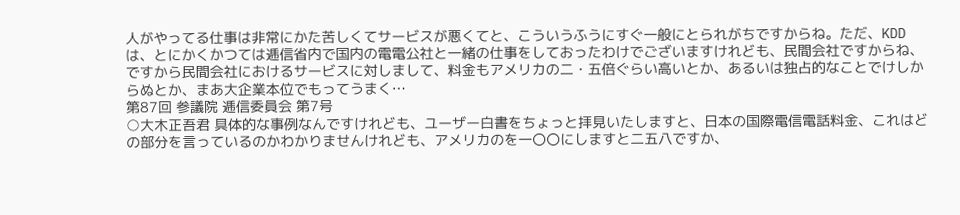人がやってる仕事は非常にかた苦しくてサービスが悪くてと、こういうふうにすぐ一般にとられがちですからね。ただ、KDDは、とにかくかつては逓信省内で国内の電電公社と一緒の仕事をしておったわけでございますけれども、民間会社ですからね、ですから民間会社におけるサービスに対しまして、料金もアメリカの二・五倍ぐらい高いとか、あるいは独占的なことでけしからぬとか、まあ大企業本位でもってうまく…
第87回 参議院 逓信委員会 第7号
○大木正吾君 具体的な事例なんですけれども、ユーザー白書をちょっと拝見いたしますと、日本の国際電信電話料金、これはどの部分を言っているのかわかりませんけれども、アメリカのを一〇〇にしますと二五八ですか、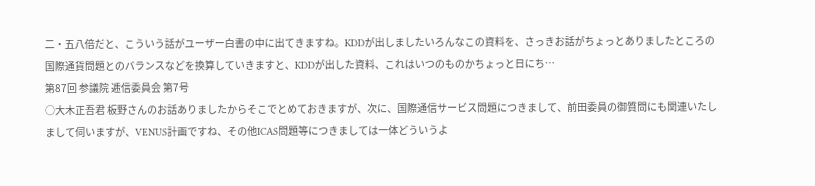二・五八倍だと、こういう話がユーザー白書の中に出てきますね。KDDが出しましたいろんなこの資料を、さっきお話がちょっとありましたところの国際通貨問題とのバランスなどを換算していきますと、KDDが出した資料、これはいつのものかちょっと日にち…
第87回 参議院 逓信委員会 第7号
○大木正吾君 板野さんのお話ありましたからそこでとめておきますが、次に、国際通信サービス問題につきまして、前田委員の御質問にも関連いたしまして伺いますが、VENUS計画ですね、その他ICAS問題等につきましては一体どういうよ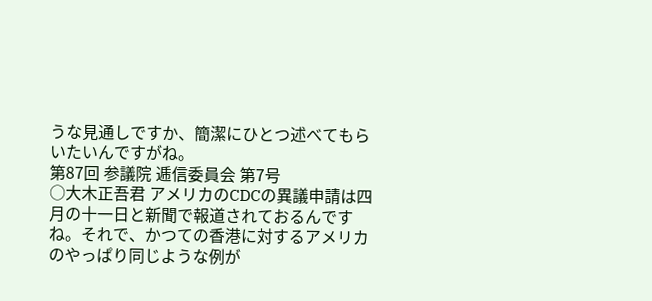うな見通しですか、簡潔にひとつ述べてもらいたいんですがね。
第87回 参議院 逓信委員会 第7号
○大木正吾君 アメリカのCDCの異議申請は四月の十一日と新聞で報道されておるんですね。それで、かつての香港に対するアメリカのやっぱり同じような例が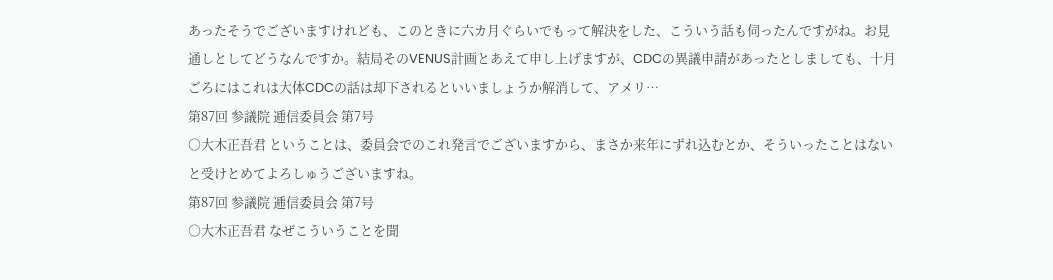あったそうでございますけれども、このときに六カ月ぐらいでもって解決をした、こういう話も伺ったんですがね。お見通しとしてどうなんですか。結局そのVENUS計画とあえて申し上げますが、CDCの異議申請があったとしましても、十月ごろにはこれは大体CDCの話は却下されるといいましょうか解消して、アメリ…
第87回 参議院 逓信委員会 第7号
○大木正吾君 ということは、委員会でのこれ発言でございますから、まさか来年にずれ込むとか、そういったことはないと受けとめてよろしゅうございますね。
第87回 参議院 逓信委員会 第7号
○大木正吾君 なぜこういうことを聞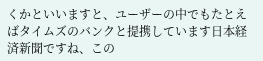くかといいますと、ユーザーの中でもたとえばタイムズのバンクと提携しています日本経済新聞ですね、この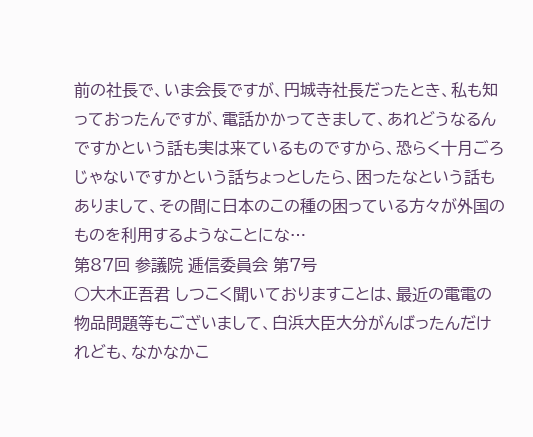前の社長で、いま会長ですが、円城寺社長だったとき、私も知っておったんですが、電話かかってきまして、あれどうなるんですかという話も実は来ているものですから、恐らく十月ごろじゃないですかという話ちょっとしたら、困ったなという話もありまして、その間に日本のこの種の困っている方々が外国のものを利用するようなことにな…
第87回 参議院 逓信委員会 第7号
○大木正吾君 しつこく聞いておりますことは、最近の電電の物品問題等もございまして、白浜大臣大分がんばったんだけれども、なかなかこ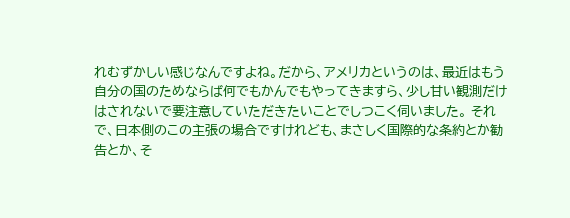れむずかしい感じなんですよね。だから、アメリカというのは、最近はもう自分の国のためならば何でもかんでもやってきますら、少し甘い観測だけはされないで要注意していただきたいことでしつこく伺いました。 それで、日本側のこの主張の場合ですけれども、まさしく国際的な条約とか勧告とか、そ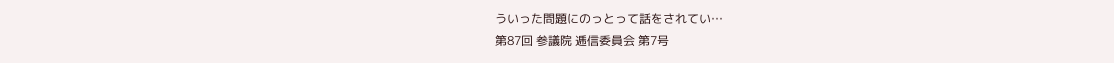ういった問題にのっとって話をされてい…
第87回 参議院 逓信委員会 第7号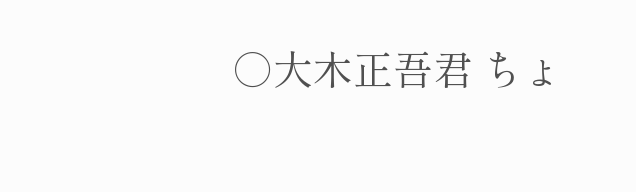○大木正吾君 ちょ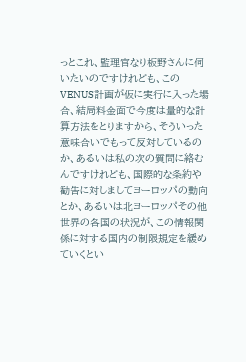っとこれ、監理官なり板野さんに伺いたいのですけれども、このVENUS計画が仮に実行に入った場合、結局料金面で今度は量的な計算方法をとりますから、そういった意味合いでもって反対しているのか、あるいは私の次の質問に絡むんですけれども、国際的な条約や勧告に対しましてヨーロッパの動向とか、あるいは北ヨーロッパその他世界の各国の状況が、この情報関係に対する国内の制限規定を緩めていくとい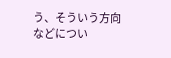う、そういう方向などについ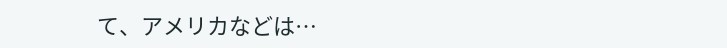て、アメリカなどは…